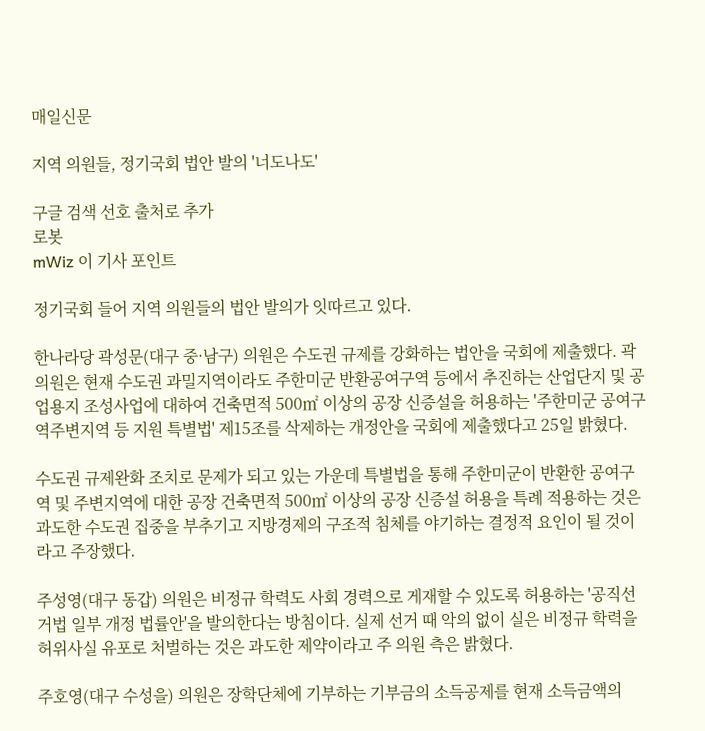매일신문

지역 의원들, 정기국회 법안 발의 '너도나도'

구글 검색 선호 출처로 추가
로봇
mWiz 이 기사 포인트

정기국회 들어 지역 의원들의 법안 발의가 잇따르고 있다.

한나라당 곽성문(대구 중·남구) 의원은 수도권 규제를 강화하는 법안을 국회에 제출했다. 곽 의원은 현재 수도권 과밀지역이라도 주한미군 반환공여구역 등에서 추진하는 산업단지 및 공업용지 조성사업에 대하여 건축면적 500㎡ 이상의 공장 신증설을 허용하는 '주한미군 공여구역주변지역 등 지원 특별법' 제15조를 삭제하는 개정안을 국회에 제출했다고 25일 밝혔다.

수도권 규제완화 조치로 문제가 되고 있는 가운데 특별법을 통해 주한미군이 반환한 공여구역 및 주변지역에 대한 공장 건축면적 500㎡ 이상의 공장 신증설 허용을 특례 적용하는 것은 과도한 수도권 집중을 부추기고 지방경제의 구조적 침체를 야기하는 결정적 요인이 될 것이라고 주장했다.

주성영(대구 동갑) 의원은 비정규 학력도 사회 경력으로 게재할 수 있도록 허용하는 '공직선거법 일부 개정 법률안'을 발의한다는 방침이다. 실제 선거 때 악의 없이 실은 비정규 학력을 허위사실 유포로 처벌하는 것은 과도한 제약이라고 주 의원 측은 밝혔다.

주호영(대구 수성을) 의원은 장학단체에 기부하는 기부금의 소득공제를 현재 소득금액의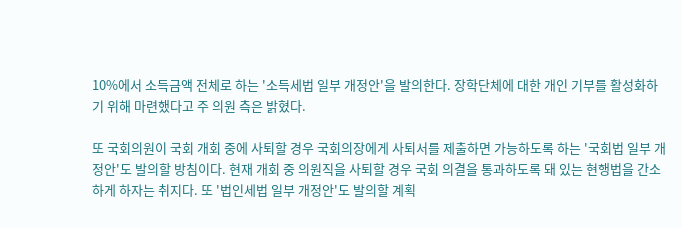10%에서 소득금액 전체로 하는 '소득세법 일부 개정안'을 발의한다. 장학단체에 대한 개인 기부를 활성화하기 위해 마련했다고 주 의원 측은 밝혔다.

또 국회의원이 국회 개회 중에 사퇴할 경우 국회의장에게 사퇴서를 제출하면 가능하도록 하는 '국회법 일부 개정안'도 발의할 방침이다. 현재 개회 중 의원직을 사퇴할 경우 국회 의결을 통과하도록 돼 있는 현행법을 간소하게 하자는 취지다. 또 '법인세법 일부 개정안'도 발의할 계획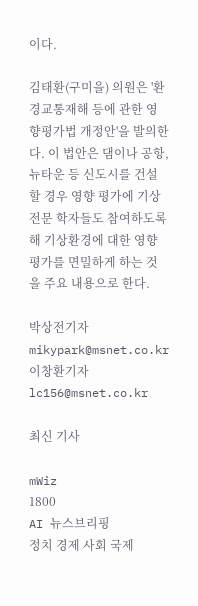이다.

김태환(구미을) 의원은 '환경교통재해 등에 관한 영향평가법 개정안'을 발의한다. 이 법안은 댐이나 공항, 뉴타운 등 신도시를 건설할 경우 영향 평가에 기상전문 학자들도 참여하도록 해 기상환경에 대한 영향 평가를 면밀하게 하는 것을 주요 내용으로 한다.

박상전기자 mikypark@msnet.co.kr 이창환기자 lc156@msnet.co.kr

최신 기사

mWiz
1800
AI 뉴스브리핑
정치 경제 사회 국제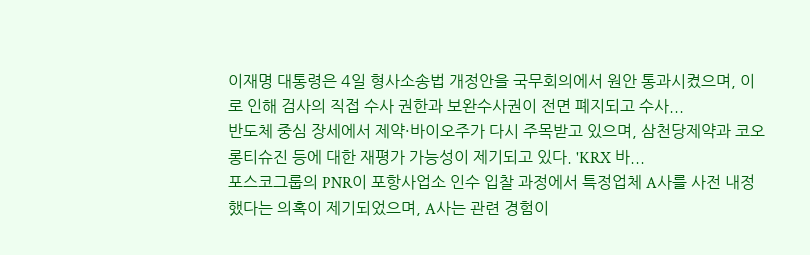이재명 대통령은 4일 형사소송법 개정안을 국무회의에서 원안 통과시켰으며, 이로 인해 검사의 직접 수사 권한과 보완수사권이 전면 폐지되고 수사...
반도체 중심 장세에서 제약·바이오주가 다시 주목받고 있으며, 삼천당제약과 코오롱티슈진 등에 대한 재평가 가능성이 제기되고 있다. 'KRX 바...
포스코그룹의 PNR이 포항사업소 인수 입찰 과정에서 특정업체 A사를 사전 내정했다는 의혹이 제기되었으며, A사는 관련 경험이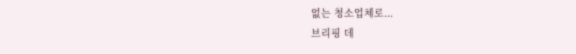없는 청소업체로...
브리핑 데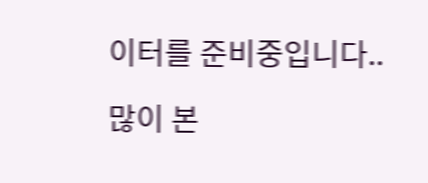이터를 준비중입니다..

많이 본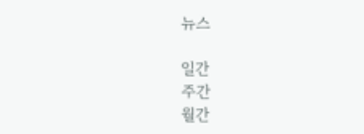뉴스

일간
주간
월간